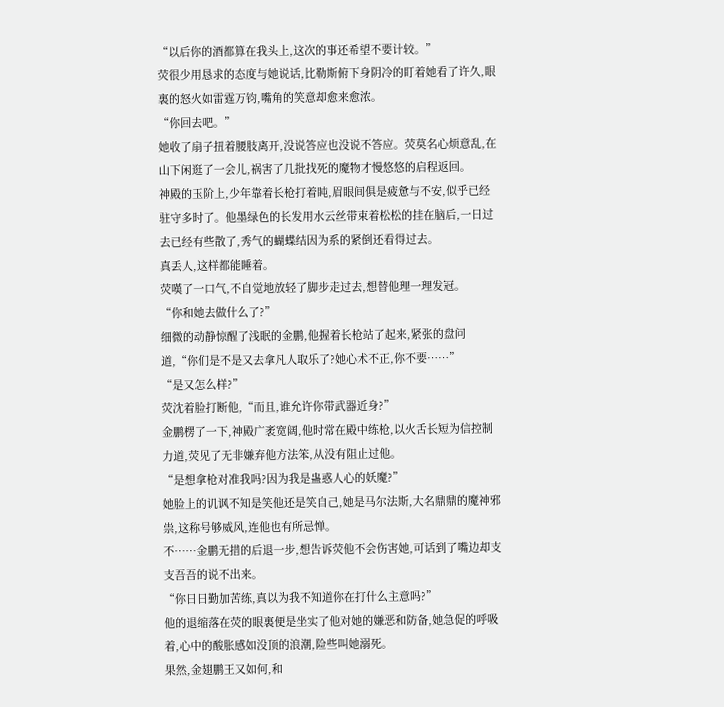“以后你的酒都算在我头上,这次的事还希望不要计较。”
荧很少用恳求的态度与她说话,比勒斯俯下身阴冷的盯着她看了许久,眼裏的怒火如雷霆万钧,嘴角的笑意却愈来愈浓。
“你回去吧。”
她收了扇子扭着腰肢离开,没说答应也没说不答应。荧莫名心烦意乱,在山下闲逛了一会儿,祸害了几批找死的魔物才慢悠悠的启程返回。
神殿的玉阶上,少年靠着长枪打着盹,眉眼间俱是疲惫与不安,似乎已经驻守多时了。他墨绿色的长发用水云丝带束着松松的挂在脑后,一日过去已经有些散了,秀气的蝴蝶结因为系的紧倒还看得过去。
真丢人,这样都能睡着。
荧嘆了一口气,不自觉地放轻了脚步走过去,想替他理一理发冠。
“你和她去做什么了?”
细微的动静惊醒了浅眠的金鹏,他握着长枪站了起来,紧张的盘问道,“你们是不是又去拿凡人取乐了?她心术不正,你不要……”
“是又怎么样?”
荧沈着脸打断他,“而且,谁允许你带武器近身?”
金鹏楞了一下,神殿广袤宽阔,他时常在殿中练枪,以火舌长短为信控制力道,荧见了无非嫌弃他方法笨,从没有阻止过他。
“是想拿枪对准我吗?因为我是蛊惑人心的妖魔?”
她脸上的讥讽不知是笑他还是笑自己,她是马尔法斯,大名鼎鼎的魔神邪祟,这称号够威风,连他也有所忌惮。
不……金鹏无措的后退一步,想告诉荧他不会伤害她,可话到了嘴边却支支吾吾的说不出来。
“你日日勤加苦练,真以为我不知道你在打什么主意吗?”
他的退缩落在荧的眼裏便是坐实了他对她的嫌恶和防备,她急促的呼吸着,心中的酸胀感如没顶的浪潮,险些叫她溺死。
果然,金翅鹏王又如何,和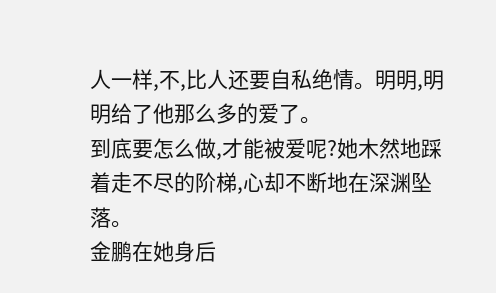人一样,不,比人还要自私绝情。明明,明明给了他那么多的爱了。
到底要怎么做,才能被爱呢?她木然地踩着走不尽的阶梯,心却不断地在深渊坠落。
金鹏在她身后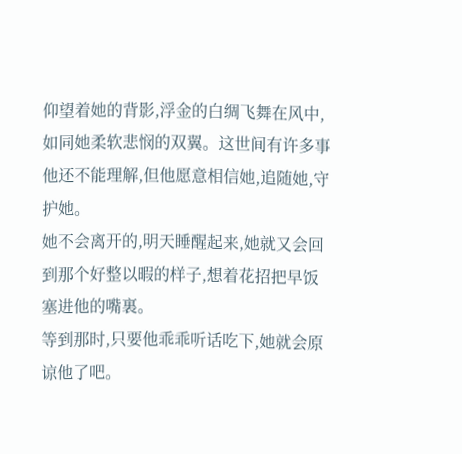仰望着她的背影,浮金的白绸飞舞在风中,如同她柔软悲悯的双翼。这世间有许多事他还不能理解,但他愿意相信她,追随她,守护她。
她不会离开的,明天睡醒起来,她就又会回到那个好整以暇的样子,想着花招把早饭塞进他的嘴裏。
等到那时,只要他乖乖听话吃下,她就会原谅他了吧。